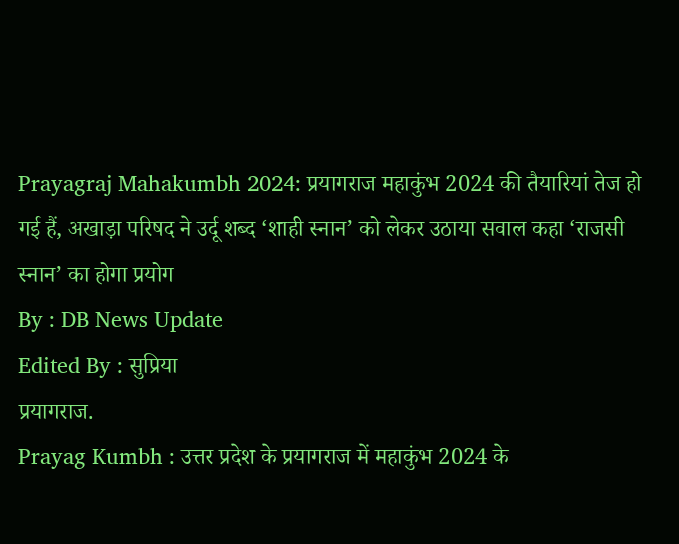Prayagraj Mahakumbh 2024: प्रयागराज महाकुंभ 2024 की तैयारियां तेज हो गई हैं, अखाड़ा परिषद ने उर्दू शब्द ‘शाही स्नान’ को लेकर उठाया सवाल कहा ‘राजसी स्नान’ का होगा प्रयोग
By : DB News Update
Edited By : सुप्रिया
प्रयागराज.
Prayag Kumbh : उत्तर प्रदेश के प्रयागराज में महाकुंभ 2024 के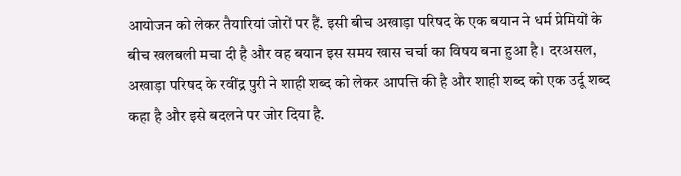आयोजन को लेकर तैयारियां जोरों पर हैं. इसी बीच अखाड़ा परिषद के एक बयान ने धर्म प्रेमियों के बीच खलबली मचा दी है और वह बयान इस समय खास चर्चा का विषय बना हुआ है। दरअसल, अखाड़ा परिषद के रवींद्र पुरी ने शाही शब्द को लेकर आपत्ति की है और शाही शब्द को एक उर्दू शब्द कहा है और इसे बदलने पर जोर दिया है.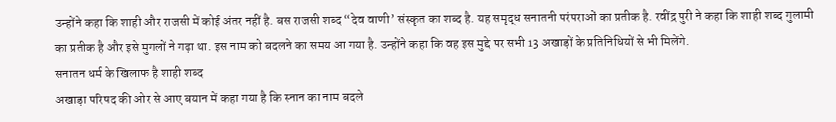उन्होंने कहा कि शाही और राजसी में कोई अंतर नहीं है. बस राजसी शब्द “देव वाणी’ संस्कृत का शब्द है. यह समृद्ध सनातनी परंपराओं का प्रतीक है. रवींद्र पुरी ने कहा कि शाही शब्द गुलामी का प्रतीक है और इसे मुगलों ने गढ़ा था. इस नाम को बदलने का समय आ गया है. उन्होंने कहा कि वह इस मुद्दे पर सभी 13 अखाड़ों के प्रतिनिधियों से भी मिलेंगे.
सनातन धर्म के खिलाफ है शाही शब्द
अखाड़ा परिषद की ओर से आए बयान में कहा गया है कि स्नान का नाम बदले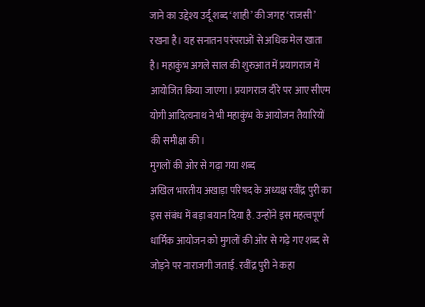जाने का उद्देश्य उर्दू शब्द ‘शाही’ की जगह ‘राजसी’ रखना है। यह सनातन परंपराओं से अधिक मेल खाता है। महाकुंभ अगले साल की शुरुआत में प्रयागराज में आयोजित किया जाएगा। प्रयागराज दौरे पर आए सीएम योगी आदित्यनाथ ने भी महाकुंभ के आयोजन तैयारियों की समीक्षा की।
मुगलों की ओर से गढ़ा गया शब्द
अखिल भारतीय अखाड़ा परिषद के अध्यक्ष रवींद्र पुरी का इस संबंध में बड़ा बयान दिया है. उन्होंने इस महत्वपूर्ण धार्मिक आयोजन को मुगलों की ओर से गढ़े गए शब्द से जोड़ने पर नाराजगी जताई. रवींद्र पुरी ने कहा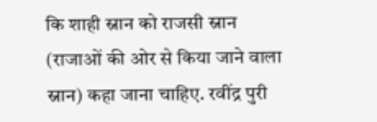कि शाही स्नान को राजसी स्नान (राजाओं की ओर से किया जाने वाला स्नान) कहा जाना चाहिए. रवींद्र पुरी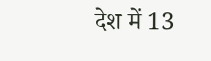देश में 13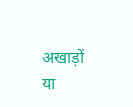अखाड़ों या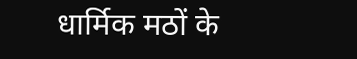धार्मिक मठों के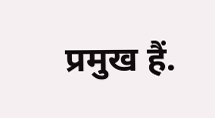प्रमुख हैं.